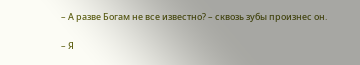– А разве Богам не все известно? – сквозь зубы произнес он.

– Я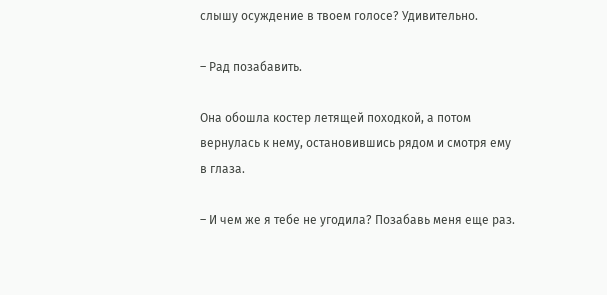слышу осуждение в твоем голосе? Удивительно.

– Рад позабавить.

Она обошла костер летящей походкой, а потом вернулась к нему, остановившись рядом и смотря ему в глаза.

– И чем же я тебе не угодила? Позабавь меня еще раз.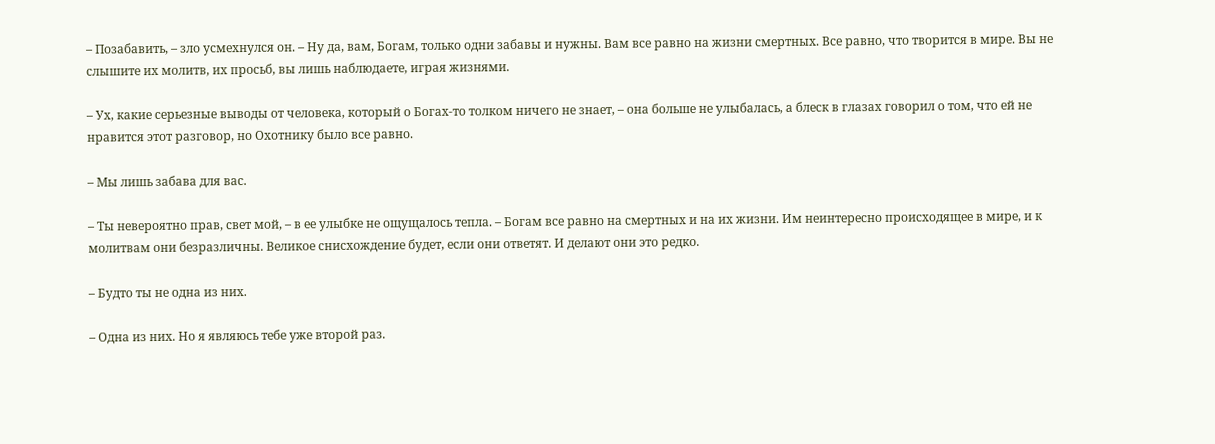– Позабавить, – зло усмехнулся он. – Ну да, вам, Богам, только одни забавы и нужны. Вам все равно на жизни смертных. Все равно, что творится в мире. Вы не слышите их молитв, их просьб, вы лишь наблюдаете, играя жизнями.

– Ух, какие серьезные выводы от человека, который о Богах-то толком ничего не знает, – она больше не улыбалась, а блеск в глазах говорил о том, что ей не нравится этот разговор, но Охотнику было все равно.

– Мы лишь забава для вас.

– Ты невероятно прав, свет мой, – в ее улыбке не ощущалось тепла. – Богам все равно на смертных и на их жизни. Им неинтересно происходящее в мире, и к молитвам они безразличны. Великое снисхождение будет, если они ответят. И делают они это редко.

– Будто ты не одна из них.

– Одна из них. Но я являюсь тебе уже второй раз.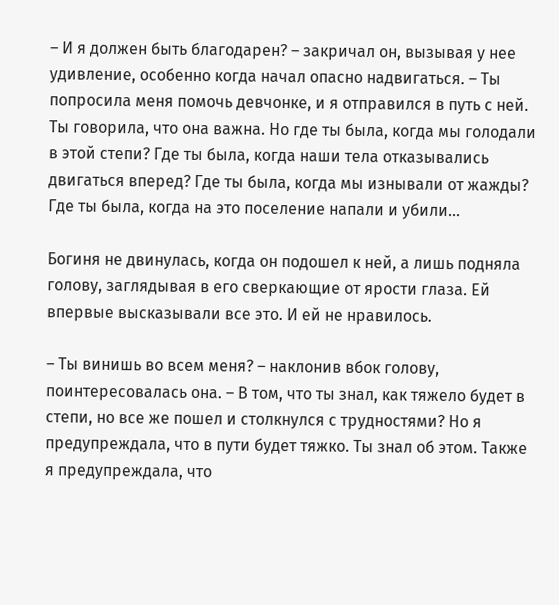– И я должен быть благодарен? – закричал он, вызывая у нее удивление, особенно когда начал опасно надвигаться. – Ты попросила меня помочь девчонке, и я отправился в путь с ней. Ты говорила, что она важна. Но где ты была, когда мы голодали в этой степи? Где ты была, когда наши тела отказывались двигаться вперед? Где ты была, когда мы изнывали от жажды? Где ты была, когда на это поселение напали и убили…

Богиня не двинулась, когда он подошел к ней, а лишь подняла голову, заглядывая в его сверкающие от ярости глаза. Ей впервые высказывали все это. И ей не нравилось.

– Ты винишь во всем меня? – наклонив вбок голову, поинтересовалась она. – В том, что ты знал, как тяжело будет в степи, но все же пошел и столкнулся с трудностями? Но я предупреждала, что в пути будет тяжко. Ты знал об этом. Также я предупреждала, что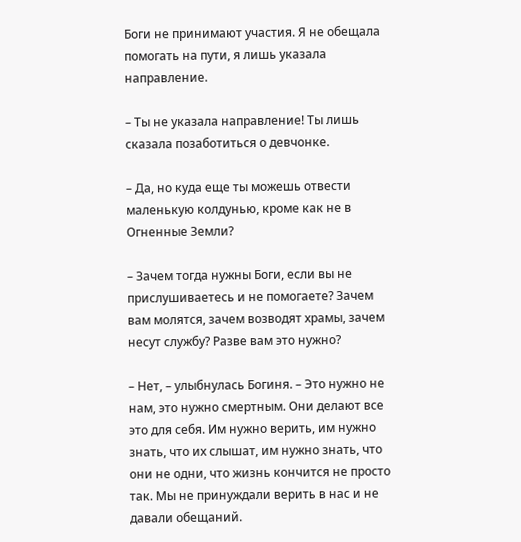Боги не принимают участия. Я не обещала помогать на пути, я лишь указала направление.

– Ты не указала направление! Ты лишь сказала позаботиться о девчонке.

– Да, но куда еще ты можешь отвести маленькую колдунью, кроме как не в Огненные Земли?

– Зачем тогда нужны Боги, если вы не прислушиваетесь и не помогаете? Зачем вам молятся, зачем возводят храмы, зачем несут службу? Разве вам это нужно?

– Нет, – улыбнулась Богиня. – Это нужно не нам, это нужно смертным. Они делают все это для себя. Им нужно верить, им нужно знать, что их слышат, им нужно знать, что они не одни, что жизнь кончится не просто так. Мы не принуждали верить в нас и не давали обещаний.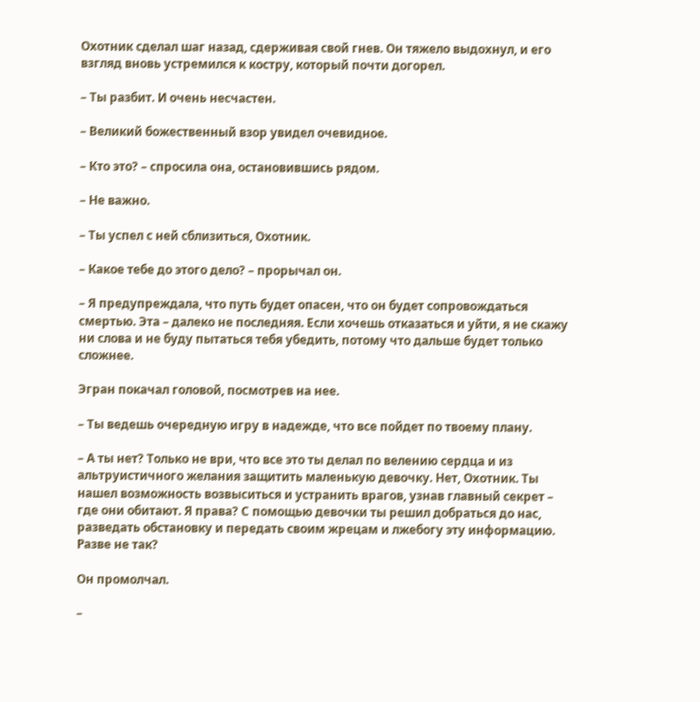Охотник сделал шаг назад, сдерживая свой гнев. Он тяжело выдохнул, и его взгляд вновь устремился к костру, который почти догорел.

– Ты разбит. И очень несчастен.

– Великий божественный взор увидел очевидное.

– Кто это? – спросила она, остановившись рядом.

– Не важно.

– Ты успел с ней сблизиться, Охотник.

– Какое тебе до этого дело? – прорычал он.

– Я предупреждала, что путь будет опасен, что он будет сопровождаться смертью. Эта – далеко не последняя. Если хочешь отказаться и уйти, я не скажу ни слова и не буду пытаться тебя убедить, потому что дальше будет только сложнее.

Эгран покачал головой, посмотрев на нее.

– Ты ведешь очередную игру в надежде, что все пойдет по твоему плану.

– А ты нет? Только не ври, что все это ты делал по велению сердца и из альтруистичного желания защитить маленькую девочку. Нет, Охотник. Ты нашел возможность возвыситься и устранить врагов, узнав главный секрет – где они обитают. Я права? С помощью девочки ты решил добраться до нас, разведать обстановку и передать своим жрецам и лжебогу эту информацию. Разве не так?

Он промолчал.

–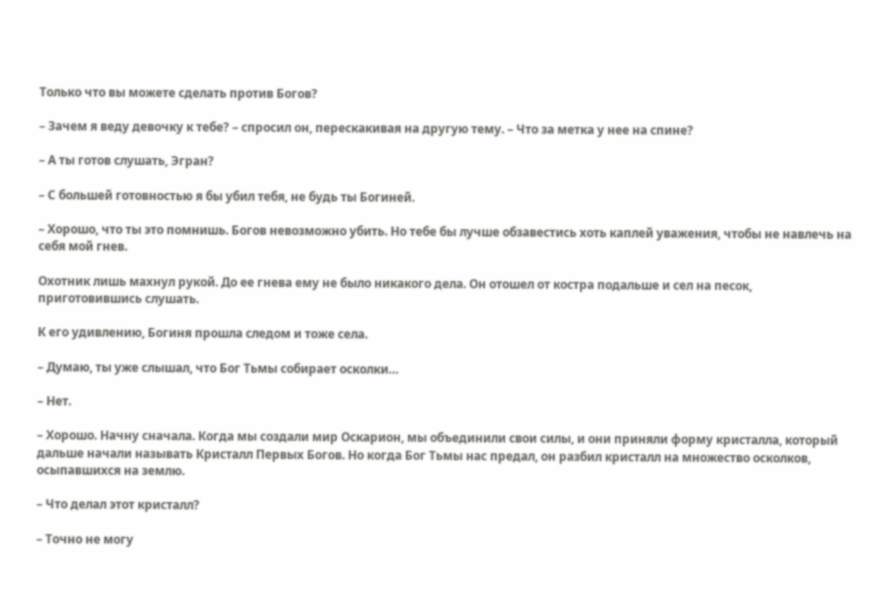Только что вы можете сделать против Богов?

– Зачем я веду девочку к тебе? – спросил он, перескакивая на другую тему. – Что за метка у нее на спине?

– А ты готов слушать, Эгран?

– С большей готовностью я бы убил тебя, не будь ты Богиней.

– Хорошо, что ты это помнишь. Богов невозможно убить. Но тебе бы лучше обзавестись хоть каплей уважения, чтобы не навлечь на себя мой гнев.

Охотник лишь махнул рукой. До ее гнева ему не было никакого дела. Он отошел от костра подальше и сел на песок, приготовившись слушать.

К его удивлению, Богиня прошла следом и тоже села.

– Думаю, ты уже слышал, что Бог Тьмы собирает осколки…

– Нет.

– Хорошо. Начну сначала. Когда мы создали мир Оскарион, мы объединили свои силы, и они приняли форму кристалла, который дальше начали называть Кристалл Первых Богов. Но когда Бог Тьмы нас предал, он разбил кристалл на множество осколков, осыпавшихся на землю.

– Что делал этот кристалл?

– Точно не могу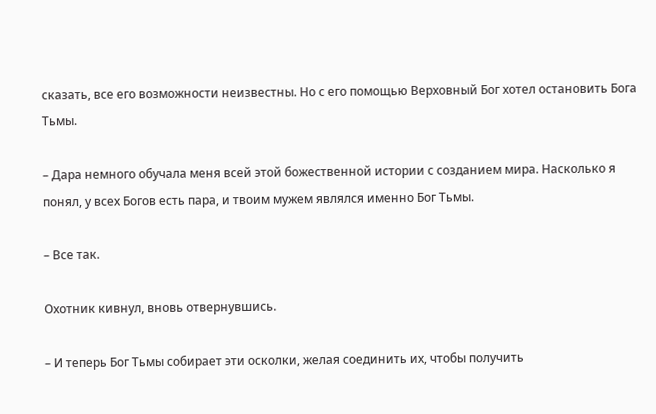сказать, все его возможности неизвестны. Но с его помощью Верховный Бог хотел остановить Бога Тьмы.

– Дара немного обучала меня всей этой божественной истории с созданием мира. Насколько я понял, у всех Богов есть пара, и твоим мужем являлся именно Бог Тьмы.

– Все так.

Охотник кивнул, вновь отвернувшись.

– И теперь Бог Тьмы собирает эти осколки, желая соединить их, чтобы получить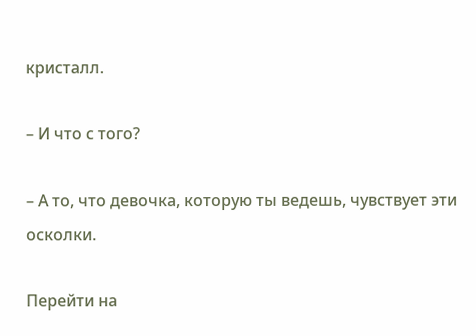кристалл.

– И что с того?

– А то, что девочка, которую ты ведешь, чувствует эти осколки.

Перейти на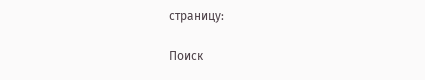страницу:

Поиск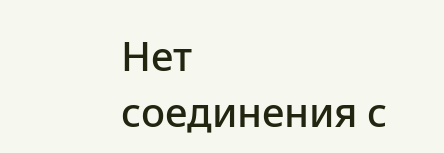Нет соединения с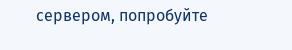сервером, попробуйте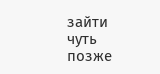зайти чуть позже